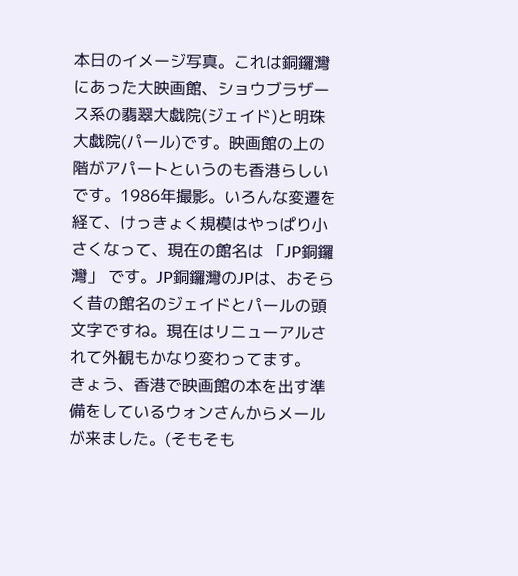本日のイメージ写真。これは銅鑼灣にあった大映画館、ショウブラザース系の翡翠大戯院(ジェイド)と明珠大戯院(パール)です。映画館の上の階がアパートというのも香港らしいです。1986年撮影。いろんな変遷を経て、けっきょく規模はやっぱり小さくなって、現在の館名は 「JP銅鑼灣」 です。JP銅鑼灣のJPは、おそらく昔の館名のジェイドとパールの頭文字ですね。現在はリニューアルされて外観もかなり変わってます。
きょう、香港で映画館の本を出す準備をしているウォンさんからメールが来ました。(そもそも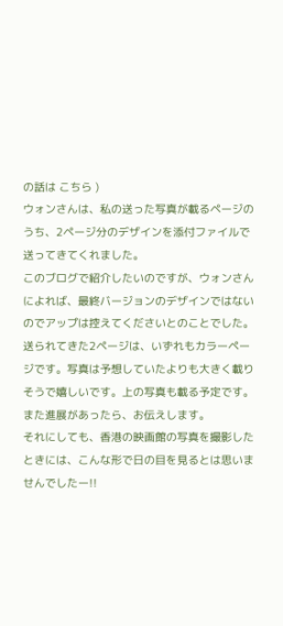の話は こちら )
ウォンさんは、私の送った写真が載るページのうち、2ページ分のデザインを添付ファイルで送ってきてくれました。
このブログで紹介したいのですが、ウォンさんによれば、最終バージョンのデザインではないのでアップは控えてくださいとのことでした。
送られてきた2ページは、いずれもカラーページです。写真は予想していたよりも大きく載りそうで嬉しいです。上の写真も載る予定です。
また進展があったら、お伝えします。
それにしても、香港の映画館の写真を撮影したときには、こんな形で日の目を見るとは思いませんでしたー!!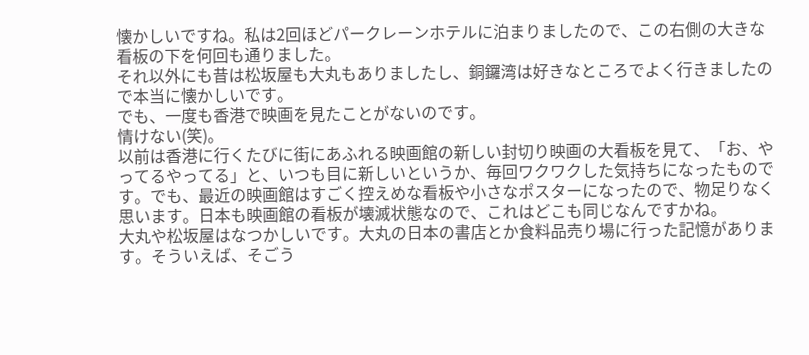懐かしいですね。私は2回ほどパークレーンホテルに泊まりましたので、この右側の大きな看板の下を何回も通りました。
それ以外にも昔は松坂屋も大丸もありましたし、銅鑼湾は好きなところでよく行きましたので本当に懐かしいです。
でも、一度も香港で映画を見たことがないのです。
情けない(笑)。
以前は香港に行くたびに街にあふれる映画館の新しい封切り映画の大看板を見て、「お、やってるやってる」と、いつも目に新しいというか、毎回ワクワクした気持ちになったものです。でも、最近の映画館はすごく控えめな看板や小さなポスターになったので、物足りなく思います。日本も映画館の看板が壊滅状態なので、これはどこも同じなんですかね。
大丸や松坂屋はなつかしいです。大丸の日本の書店とか食料品売り場に行った記憶があります。そういえば、そごう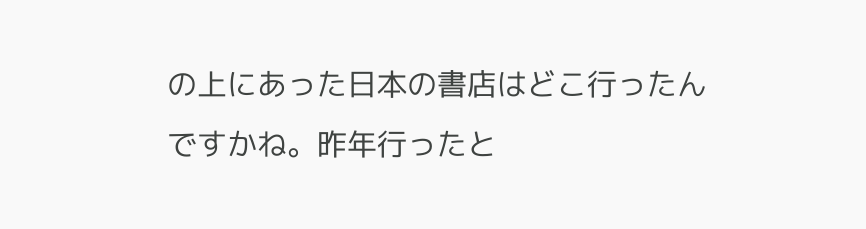の上にあった日本の書店はどこ行ったんですかね。昨年行ったと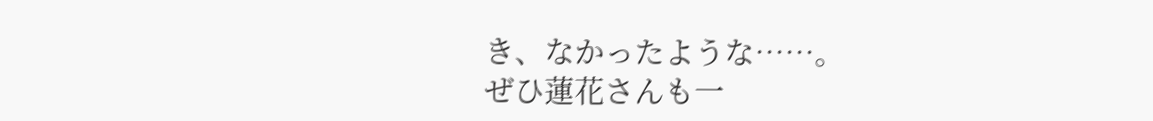き、なかったような……。
ぜひ蓮花さんも一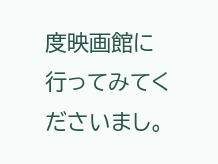度映画館に行ってみてくださいまし。